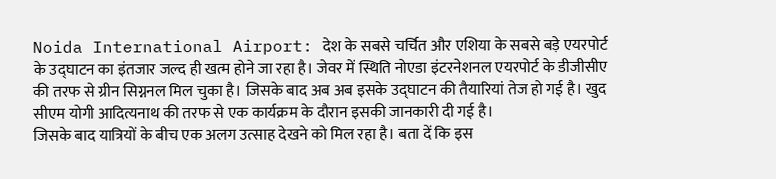Noida International Airport: देश के सबसे चर्चित और एशिया के सबसे बड़े एयरपोर्ट के उद्घाटन का इंतजार जल्द ही खत्म होने जा रहा है। जेवर में स्थिति नोएडा इंटरनेशनल एयरपोर्ट के डीजीसीए की तरफ से ग्रीन सिग्ननल मिल चुका है। जिसके बाद अब अब इसके उद्घाटन की तैयारियां तेज हो गई है। खुद सीएम योगी आदित्यनाथ की तरफ से एक कार्यक्रम के दौरान इसकी जानकारी दी गई है।
जिसके बाद यात्रियों के बीच एक अलग उत्साह देखने को मिल रहा है। बता दें कि इस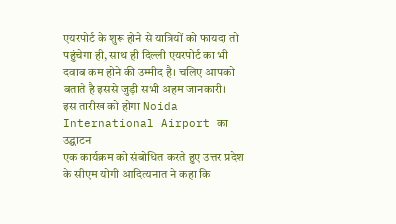एयरपोर्ट के शुरू होने से यात्रियों को फायदा तो पहुंचेगा ही, साथ ही दिल्ली एयरपोर्ट का भी दवाब कम होने की उम्मीद है। चलिए आपको बताते है इससे जुड़ी सभी अहम जानकारी।
इस तारीख को होगा Noida International Airport का उद्घाटन
एक कार्यक्रम को संबोधित करते हुए उत्तर प्रदेश के सीएम योगी आदित्यनात ने कहा कि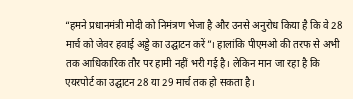“हमने प्रधानमंत्री मोदी को निमंत्रण भेजा है और उनसे अनुरोध किया है कि वे 28 मार्च को जेवर हवाई अड्डे का उद्घाटन करें”। हालांकि पीएमओ की तरफ से अभी तक आधिकारिक तौर पर हामी नहीं भरी गई है। लेकिन मान जा रहा है कि एयरपोर्ट का उद्घाटन 28 या 29 मार्च तक हो सकता है।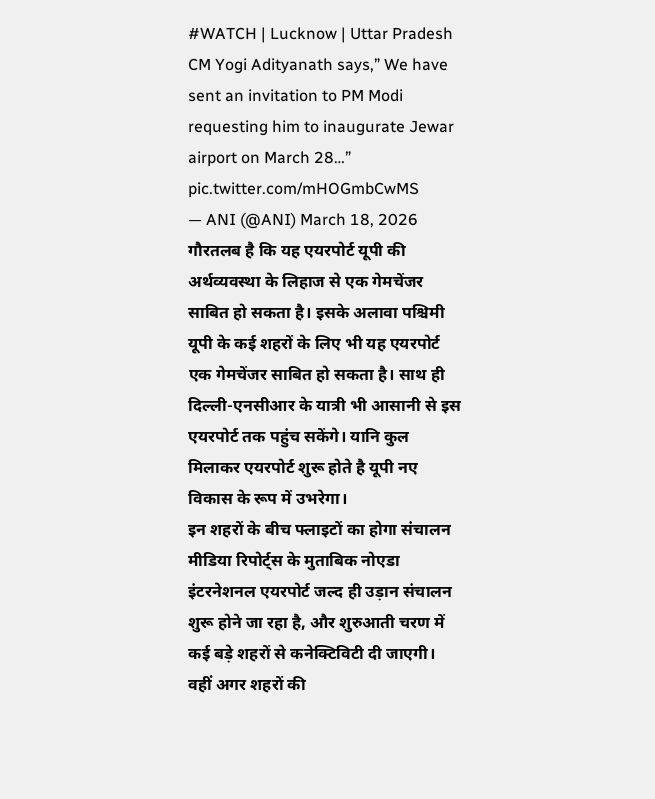#WATCH | Lucknow | Uttar Pradesh CM Yogi Adityanath says,” We have sent an invitation to PM Modi requesting him to inaugurate Jewar airport on March 28…” pic.twitter.com/mHOGmbCwMS
— ANI (@ANI) March 18, 2026
गौरतलब है कि यह एयरपोर्ट यूपी की अर्थव्यवस्था के लिहाज से एक गेमचेंजर साबित हो सकता है। इसके अलावा पश्चिमी यूपी के कई शहरों के लिए भी यह एयरपोर्ट एक गेमचेंजर साबित हो सकता है। साथ ही दिल्ली-एनसीआर के यात्री भी आसानी से इस एयरपोर्ट तक पहुंच सकेंगे। यानि कुल मिलाकर एयरपोर्ट शुरू होते है यूपी नए विकास के रूप में उभरेगा।
इन शहरों के बीच फ्लाइटों का होगा संचालन
मीडिया रिपोर्ट्स के मुताबिक नोएडा इंटरनेशनल एयरपोर्ट जल्द ही उड़ान संचालन शुरू होने जा रहा है, और शुरुआती चरण में कई बड़े शहरों से कनेक्टिविटी दी जाएगी। वहीं अगर शहरों की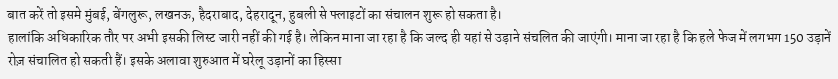बात करें तो इसमे मुंबई, बेंगलुरू, लखनऊ, हैदराबाद, देहरादून, हुबली से फ्लाइटों का संचालन शुरू हो सकता है।
हालांकि अधिकारिक तौर पर अभी इसकी लिस्ट जारी नहीं की गई है। लेकिन माना जा रहा है कि जल्द ही यहां से उड़ाने संचलित की जाएंगी। माना जा रहा है कि हले फेज में लगभग 150 उड़ानें रोज़ संचालित हो सकती हैं। इसके अलावा शुरुआत में घरेलू उड़ानों का हिस्सा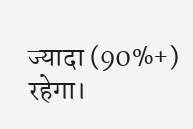ज्यादा (90%+) रहेगा।